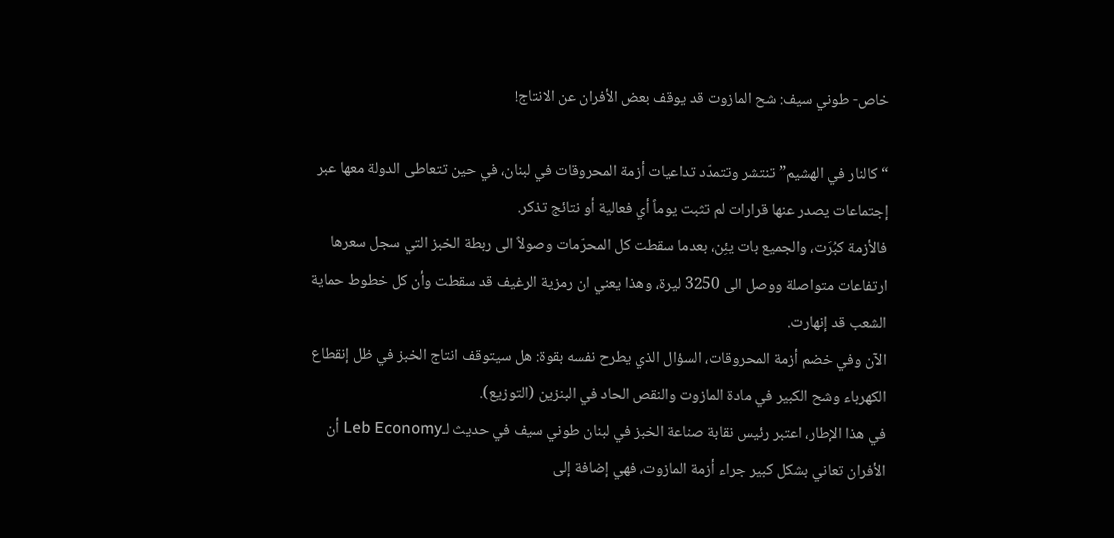خاص- طوني سيف: شح المازوت قد يوقف بعض الأفران عن الانتاج!

“كالنار في الهشيم” تنتشر وتتمدّد تداعيات أزمة المحروقات في لبنان، في حين تتعاطى الدولة معها عبر إجتماعات يصدر عنها قرارات لم تثبت يوماً أي فعالية أو نتائج تذكر.
فالأزمة كبُرَت، والجميع بات يئِن، بعدما سقطت كل المحرّمات وصولاً الى ربطة الخبز التي سجل سعرها ارتفاعات متواصلة ووصل الى 3250 ليرة، وهذا يعني ان رمزية الرغيف قد سقطت وأن كل خطوط حماية الشعب قد إنهارت.
الآن وفي خضم أزمة المحروقات، السؤال الذي يطرح نفسه بقوة: هل سيتوقف انتاج الخبز في ظل إنقطاع الكهرباء وشح الكبير في مادة المازوت والنقص الحاد في البنزين (التوزيع).
في هذا الإطار، اعتبر رئيس نقابة صناعة الخبز في لبنان طوني سيف في حديث لـLeb Economy أن الأفران تعاني بشكل كبير جراء أزمة المازوت، فهي إضافة إلى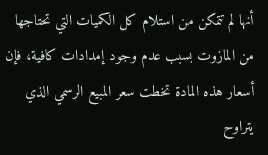أنها لم تتمكن من استلام كل الكميات التي تحتاجها من المازوت بسبب عدم وجود إمدادات كافية، فإن أسعار هذه المادة تخطت سعر المبيع الرسمي الذي يتراوح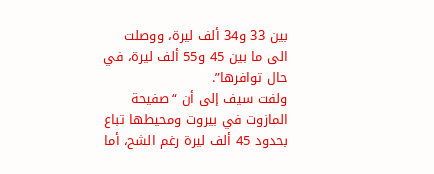بين 33 و34 ألف ليرة، ووصلت الى ما بين 45 و55 ألف ليرة، في حال توافرها”.
ولفت سيف إلى أن “صفيحة المازوت في بيروت ومحيطها تباع بحدود 45 ألف ليرة رغم الشح، أما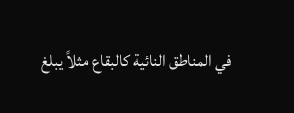في المناطق النائية كالبقاع مثلاً يبلغ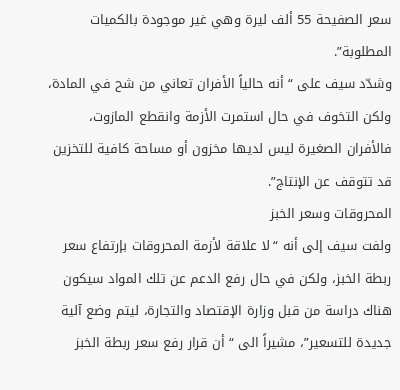سعر الصفيحة 55 ألف ليرة وهي غير موجودة بالكميات المطلوبة”.
وشدّد سيف على “أنه حالياً الأفران تعاني من شح في المادة، ولكن التخوف في حال استمرت الأزمة وانقطع المازوت، فالأفران الصغيرة ليس لديها مخزون أو مساحة كافية للتخزين قد تتوقف عن الإنتاج”.
المحروقات وسعر الخبز
ولفت سيف إلى أنه “لا علاقة لأزمة المحروقات بإرتفاع سعر ربطة الخبز، ولكن في حال رفع الدعم عن تلك المواد سيكون هناك دراسة من قبل وزارة الإقتصاد والتجارة، ليتم وضع آلية جديدة للتسعير”، مشيراً الى “أن قرار رفع سعر ربطة الخبز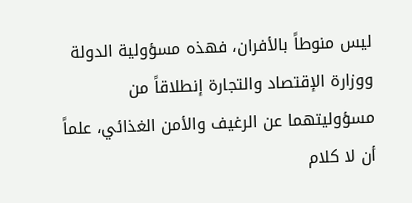ليس منوطاً بالأفران، فهذه مسؤولية الدولة ووزارة الإقتصاد والتجارة إنطلاقاً من مسؤوليتهما عن الرغيف والأمن الغذائي، علماً أن لا كلام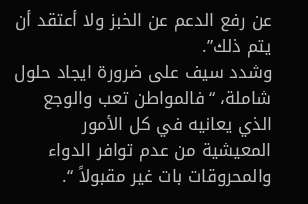عن رفع الدعم عن الخبز ولا أعتقد أن يتم ذلك”.
وشدد سيف على ضرورة ايجاد حلول شاملة، “فالمواطن تعب والوجع الذي يعانيه في كل الأمور المعيشية من عدم توافر الدواء والمحروقات بات غير مقبولاً “.